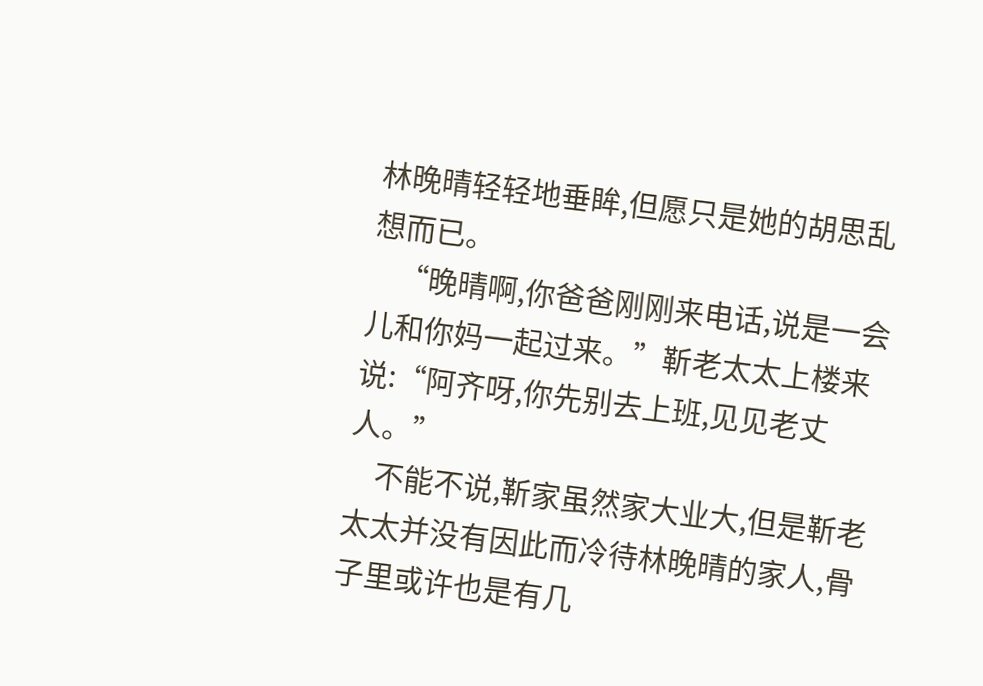林晚晴轻轻地垂眸,但愿只是她的胡思乱想而已。
    “晚晴啊,你爸爸刚刚来电话,说是一会儿和你妈一起过来。”靳老太太上楼来说:“阿齐呀,你先别去上班,见见老丈人。”
    不能不说,靳家虽然家大业大,但是靳老太太并没有因此而冷待林晚晴的家人,骨子里或许也是有几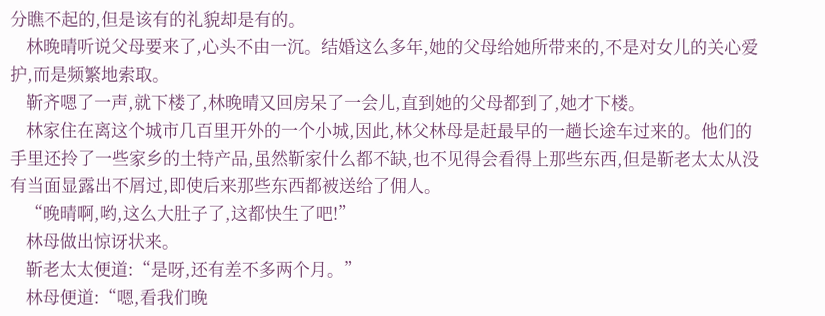分瞧不起的,但是该有的礼貌却是有的。
    林晚晴听说父母要来了,心头不由一沉。结婚这么多年,她的父母给她所带来的,不是对女儿的关心爱护,而是频繁地索取。
    靳齐嗯了一声,就下楼了,林晚晴又回房呆了一会儿,直到她的父母都到了,她才下楼。
    林家住在离这个城市几百里开外的一个小城,因此,林父林母是赶最早的一趟长途车过来的。他们的手里还拎了一些家乡的土特产品,虽然靳家什么都不缺,也不见得会看得上那些东西,但是靳老太太从没有当面显露出不屑过,即使后来那些东西都被送给了佣人。
    “晚晴啊,哟,这么大肚子了,这都快生了吧!”
    林母做出惊讶状来。
    靳老太太便道:“是呀,还有差不多两个月。”
    林母便道:“嗯,看我们晚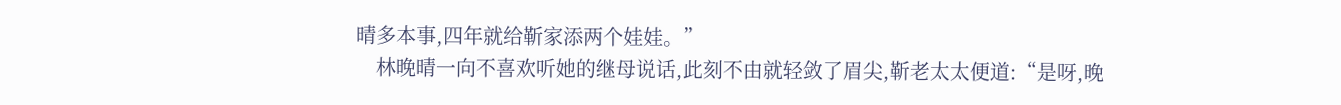晴多本事,四年就给靳家添两个娃娃。”
    林晚晴一向不喜欢听她的继母说话,此刻不由就轻敛了眉尖,靳老太太便道:“是呀,晚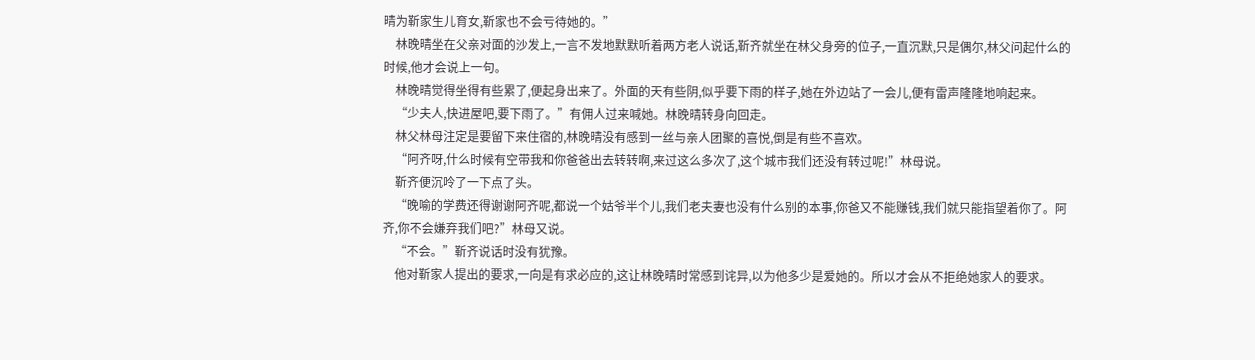晴为靳家生儿育女,靳家也不会亏待她的。”
    林晚晴坐在父亲对面的沙发上,一言不发地默默听着两方老人说话,靳齐就坐在林父身旁的位子,一直沉默,只是偶尔,林父问起什么的时候,他才会说上一句。
    林晚晴觉得坐得有些累了,便起身出来了。外面的天有些阴,似乎要下雨的样子,她在外边站了一会儿,便有雷声隆隆地响起来。
    “少夫人,快进屋吧,要下雨了。”有佣人过来喊她。林晚晴转身向回走。
    林父林母注定是要留下来住宿的,林晚晴没有感到一丝与亲人团聚的喜悦,倒是有些不喜欢。
    “阿齐呀,什么时候有空带我和你爸爸出去转转啊,来过这么多次了,这个城市我们还没有转过呢!”林母说。
    靳齐便沉呤了一下点了头。
    “晚喻的学费还得谢谢阿齐呢,都说一个姑爷半个儿,我们老夫妻也没有什么别的本事,你爸又不能赚钱,我们就只能指望着你了。阿齐,你不会嫌弃我们吧?”林母又说。
    “不会。”靳齐说话时没有犹豫。
    他对靳家人提出的要求,一向是有求必应的,这让林晚晴时常感到诧异,以为他多少是爱她的。所以才会从不拒绝她家人的要求。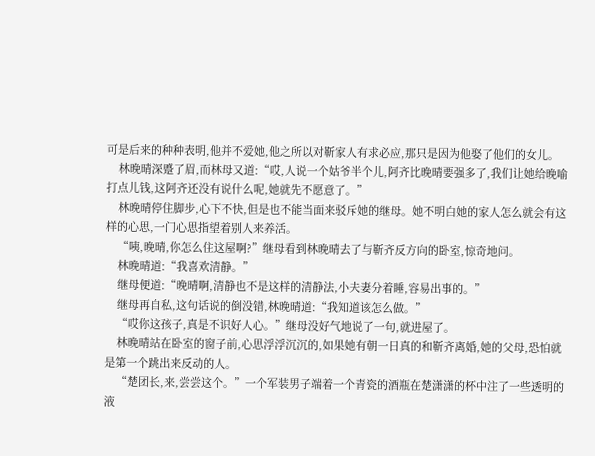可是后来的种种表明,他并不爱她,他之所以对靳家人有求必应,那只是因为他娶了他们的女儿。
    林晚晴深蹙了眉,而林母又道:“哎,人说一个姑爷半个儿,阿齐比晚晴要强多了,我们让她给晚喻打点儿钱,这阿齐还没有说什么呢,她就先不愿意了。”
    林晚晴停住脚步,心下不快,但是也不能当面来驳斥她的继母。她不明白她的家人怎么就会有这样的心思,一门心思指望着别人来养活。
    “咦,晚晴,你怎么住这屋啊?”继母看到林晚晴去了与靳齐反方向的卧室,惊奇地问。
    林晚晴道:“我喜欢清静。”
    继母便道:“晚晴啊,清静也不是这样的清静法,小夫妻分着睡,容易出事的。”
    继母再自私,这句话说的倒没错,林晚晴道:“我知道该怎么做。”
    “哎你这孩子,真是不识好人心。”继母没好气地说了一句,就进屋了。
    林晚晴站在卧室的窗子前,心思浮浮沉沉的,如果她有朝一日真的和靳齐离婚,她的父母,恐怕就是第一个跳出来反动的人。
    “楚团长,来,尝尝这个。”一个军装男子端着一个青瓷的酒瓶在楚潇潇的杯中注了一些透明的液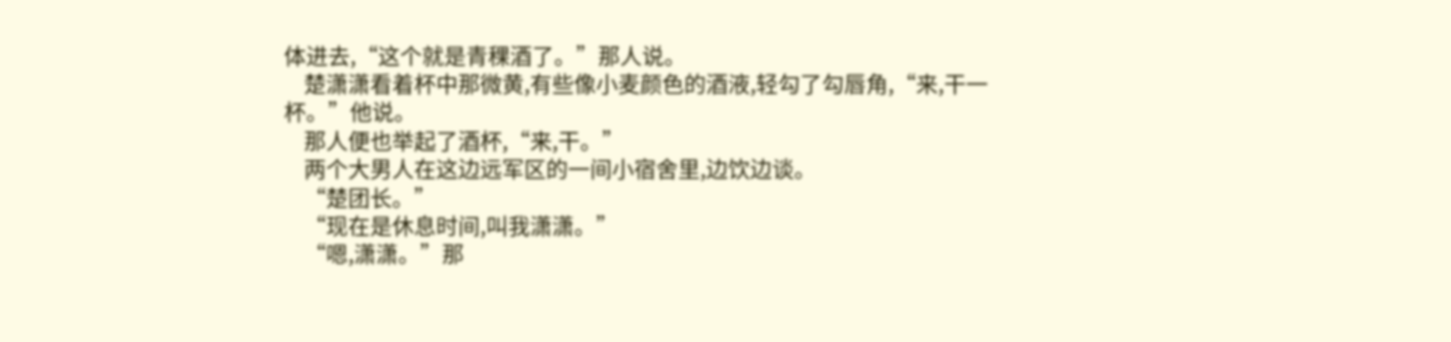体进去,“这个就是青稞酒了。”那人说。
    楚潇潇看着杯中那微黄,有些像小麦颜色的酒液,轻勾了勾唇角,“来,干一杯。”他说。
    那人便也举起了酒杯,“来,干。”
    两个大男人在这边远军区的一间小宿舍里,边饮边谈。
    “楚团长。”
    “现在是休息时间,叫我潇潇。”
    “嗯,潇潇。”那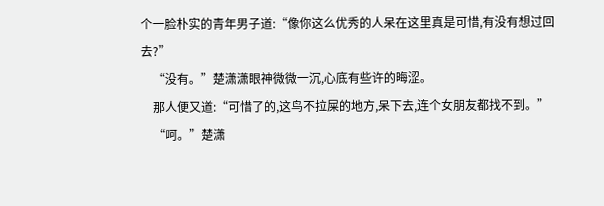个一脸朴实的青年男子道:“像你这么优秀的人呆在这里真是可惜,有没有想过回去?”
    “没有。”楚潇潇眼神微微一沉,心底有些许的晦涩。
    那人便又道:“可惜了的,这鸟不拉屎的地方,呆下去,连个女朋友都找不到。”
    “呵。”楚潇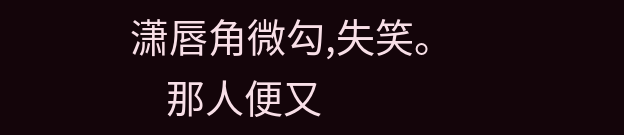潇唇角微勾,失笑。
    那人便又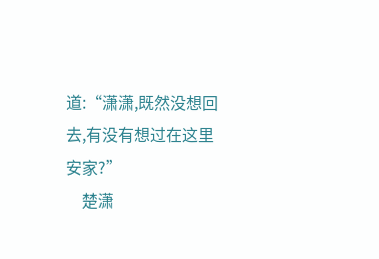道:“潇潇,既然没想回去,有没有想过在这里安家?”
    楚潇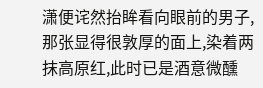潇便诧然抬眸看向眼前的男子,那张显得很敦厚的面上,染着两抹高原红,此时已是酒意微醺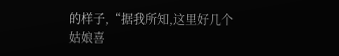的样子,“据我所知,这里好几个姑娘喜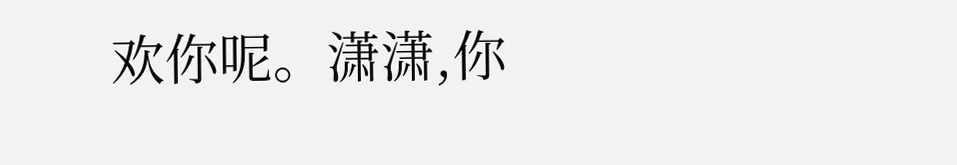欢你呢。潇潇,你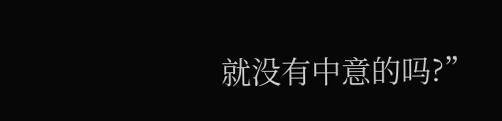就没有中意的吗?”